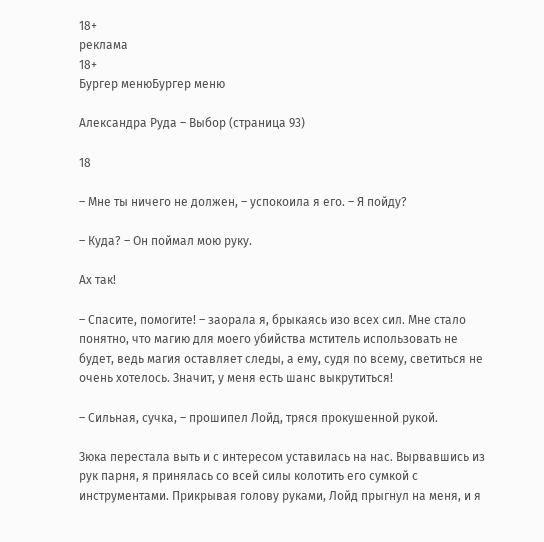18+
реклама
18+
Бургер менюБургер меню

Александра Руда – Выбор (страница 93)

18

– Мне ты ничего не должен, – успокоила я его. – Я пойду?

– Куда? – Он поймал мою руку.

Ах так!

– Спасите, помогите! – заорала я, брыкаясь изо всех сил. Мне стало понятно, что магию для моего убийства мститель использовать не будет, ведь магия оставляет следы, а ему, судя по всему, светиться не очень хотелось. Значит, у меня есть шанс выкрутиться!

– Сильная, сучка, – прошипел Лойд, тряся прокушенной рукой.

Зюка перестала выть и с интересом уставилась на нас. Вырвавшись из рук парня, я принялась со всей силы колотить его сумкой с инструментами. Прикрывая голову руками, Лойд прыгнул на меня, и я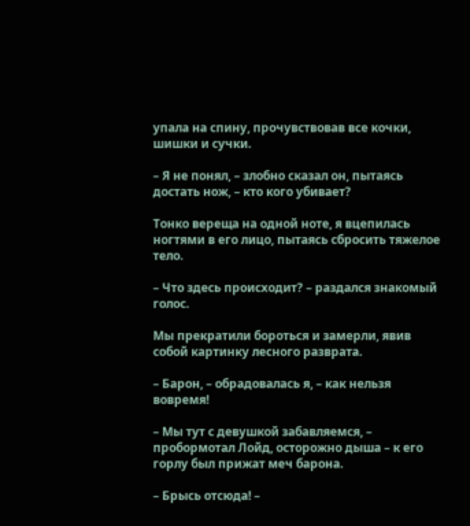упала на спину, прочувствовав все кочки, шишки и сучки.

– Я не понял, – злобно сказал он, пытаясь достать нож, – кто кого убивает?

Тонко вереща на одной ноте, я вцепилась ногтями в его лицо, пытаясь сбросить тяжелое тело.

– Что здесь происходит? – раздался знакомый голос.

Мы прекратили бороться и замерли, явив собой картинку лесного разврата.

– Барон, – обрадовалась я, – как нельзя вовремя!

– Мы тут с девушкой забавляемся, – пробормотал Лойд, осторожно дыша – к его горлу был прижат меч барона.

– Брысь отсюда! –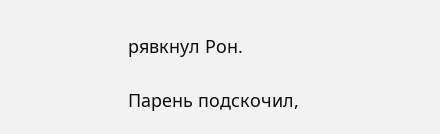рявкнул Рон.

Парень подскочил,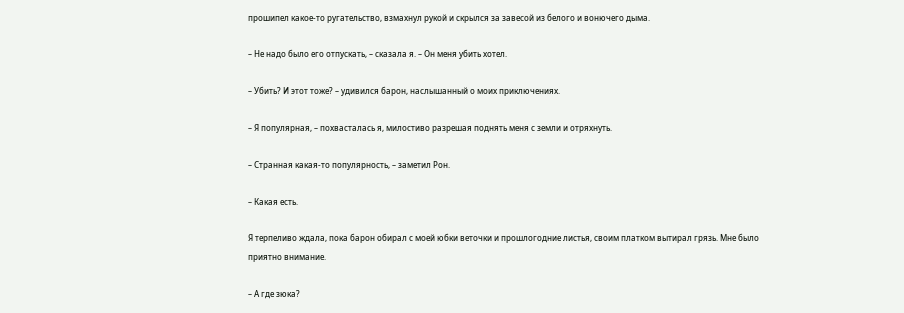прошипел какое-то ругательство, взмахнул рукой и скрылся за завесой из белого и вонючего дыма.

– Не надо было его отпускать, – сказала я. – Он меня убить хотел.

– Убить? И этот тоже? – удивился барон, наслышанный о моих приключениях.

– Я популярная, – похвасталась я, милостиво разрешая поднять меня с земли и отряхнуть.

– Странная какая-то популярность, – заметил Рон.

– Какая есть.

Я терпеливо ждала, пока барон обирал с моей юбки веточки и прошлогодние листья, своим платком вытирал грязь. Мне было приятно внимание.

– А где зюка?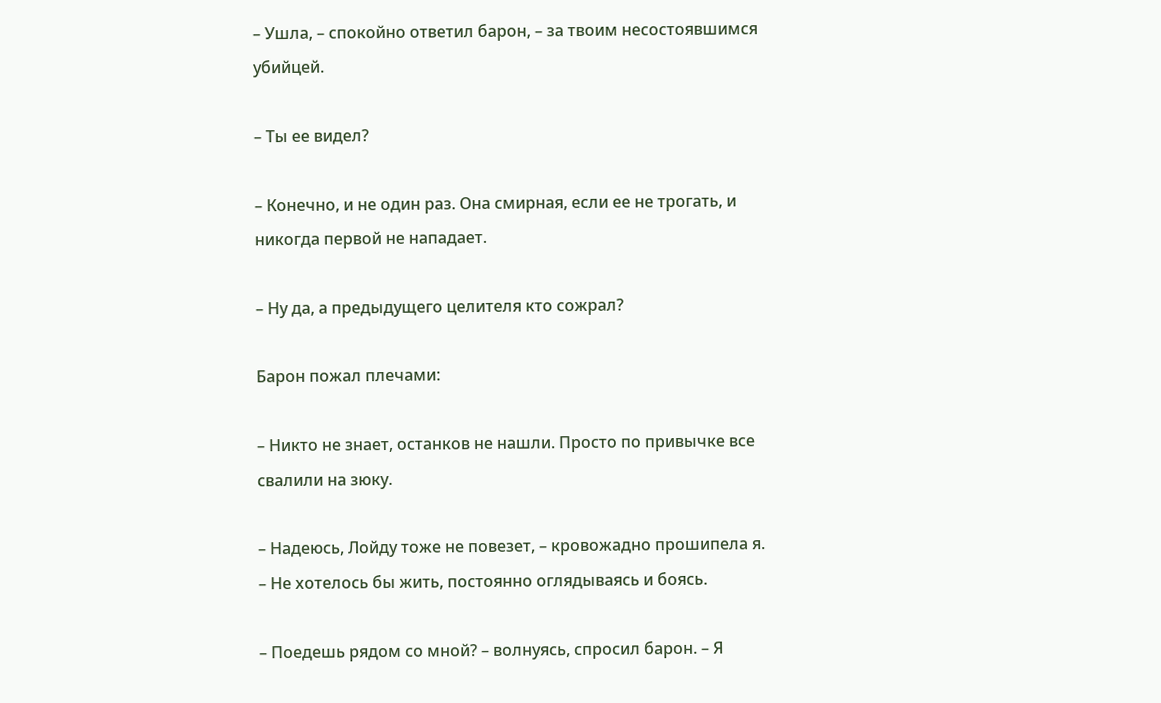– Ушла, – спокойно ответил барон, – за твоим несостоявшимся убийцей.

– Ты ее видел?

– Конечно, и не один раз. Она смирная, если ее не трогать, и никогда первой не нападает.

– Ну да, а предыдущего целителя кто сожрал?

Барон пожал плечами:

– Никто не знает, останков не нашли. Просто по привычке все свалили на зюку.

– Надеюсь, Лойду тоже не повезет, – кровожадно прошипела я. – Не хотелось бы жить, постоянно оглядываясь и боясь.

– Поедешь рядом со мной? – волнуясь, спросил барон. – Я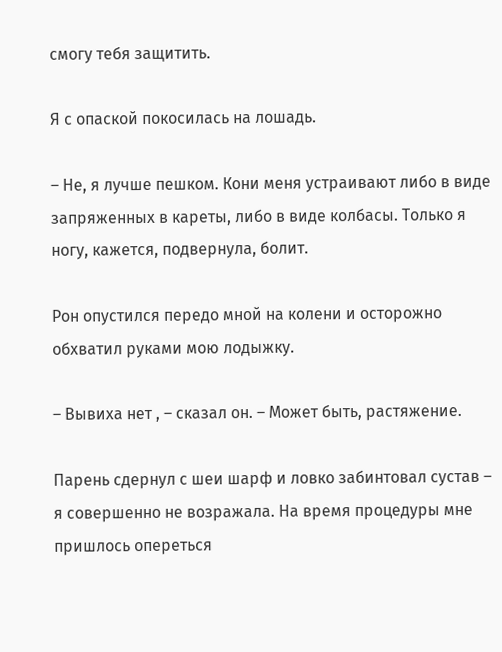смогу тебя защитить.

Я с опаской покосилась на лошадь.

– Не, я лучше пешком. Кони меня устраивают либо в виде запряженных в кареты, либо в виде колбасы. Только я ногу, кажется, подвернула, болит.

Рон опустился передо мной на колени и осторожно обхватил руками мою лодыжку.

– Вывиха нет , – сказал он. – Может быть, растяжение.

Парень сдернул с шеи шарф и ловко забинтовал сустав – я совершенно не возражала. На время процедуры мне пришлось опереться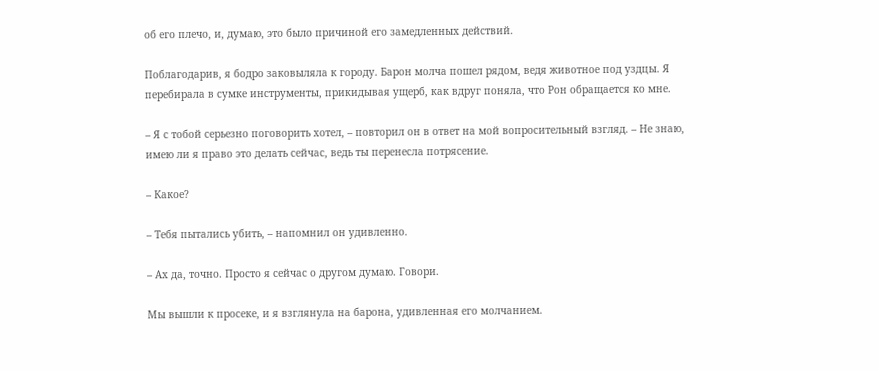об его плечо, и, думаю, это было причиной его замедленных действий.

Поблагодарив, я бодро заковыляла к городу. Барон молча пошел рядом, ведя животное под уздцы. Я перебирала в сумке инструменты, прикидывая ущерб, как вдруг поняла, что Рон обращается ко мне.

– Я с тобой серьезно поговорить хотел, – повторил он в ответ на мой вопросительный взгляд. – Не знаю, имею ли я право это делать сейчас, ведь ты перенесла потрясение.

– Какое?

– Тебя пытались убить, – напомнил он удивленно.

– Ах да, точно. Просто я сейчас о другом думаю. Говори.

Мы вышли к просеке, и я взглянула на барона, удивленная его молчанием.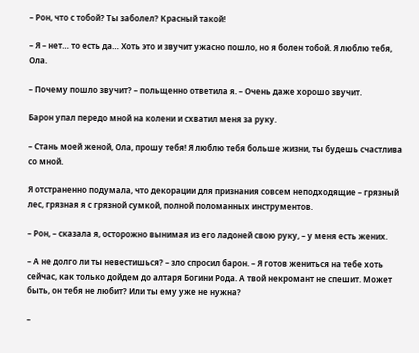– Рон, что с тобой? Ты заболел? Красный такой!

– Я – нет… то есть да… Хоть это и звучит ужасно пошло, но я болен тобой. Я люблю тебя, Ола.

– Почему пошло звучит? – польщенно ответила я. – Очень даже хорошо звучит.

Барон упал передо мной на колени и схватил меня за руку.

– Стань моей женой, Ола, прошу тебя! Я люблю тебя больше жизни, ты будешь счастлива со мной.

Я отстраненно подумала, что декорации для признания совсем неподходящие – грязный лес, грязная я с грязной сумкой, полной поломанных инструментов.

– Рон, – сказала я, осторожно вынимая из его ладоней свою руку, – у меня есть жених.

– А не долго ли ты невестишься? – зло спросил барон. – Я готов жениться на тебе хоть сейчас, как только дойдем до алтаря Богини Рода. А твой некромант не спешит. Может быть, он тебя не любит? Или ты ему уже не нужна?

–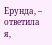Ерунда, – ответила я,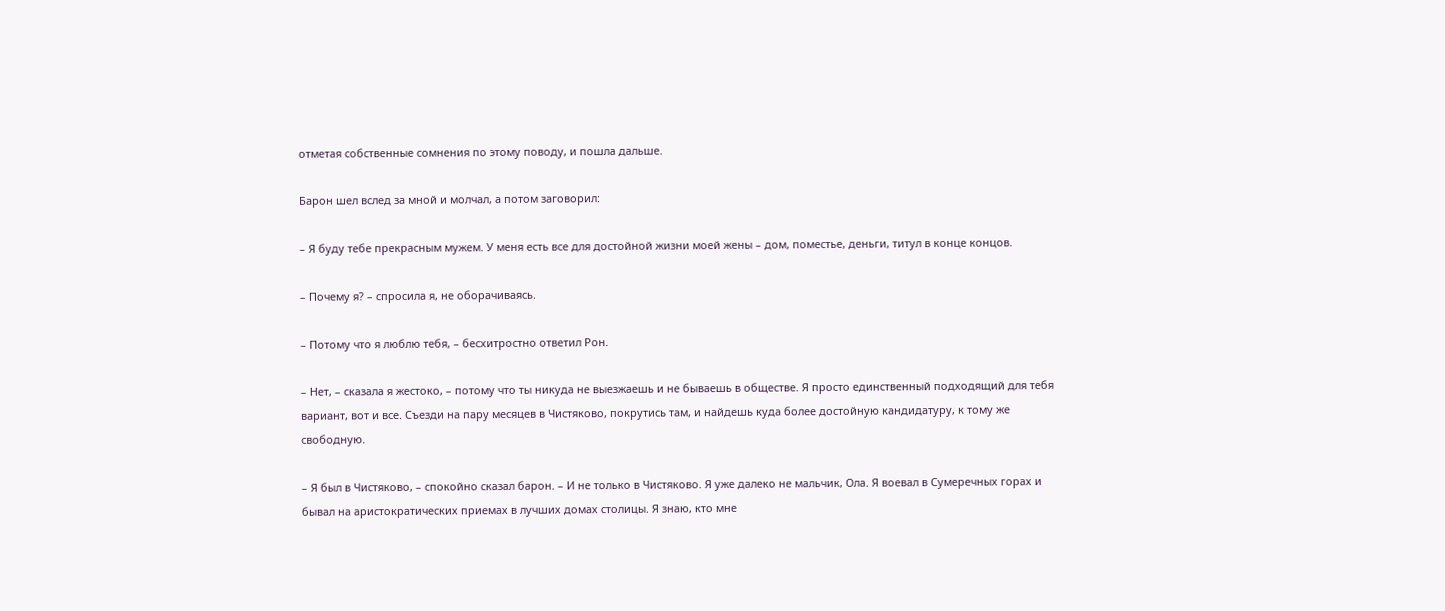отметая собственные сомнения по этому поводу, и пошла дальше.

Барон шел вслед за мной и молчал, а потом заговорил:

– Я буду тебе прекрасным мужем. У меня есть все для достойной жизни моей жены – дом, поместье, деньги, титул в конце концов.

– Почему я? – спросила я, не оборачиваясь.

– Потому что я люблю тебя, – бесхитростно ответил Рон.

– Нет, – сказала я жестоко, – потому что ты никуда не выезжаешь и не бываешь в обществе. Я просто единственный подходящий для тебя вариант, вот и все. Съезди на пару месяцев в Чистяково, покрутись там, и найдешь куда более достойную кандидатуру, к тому же свободную.

– Я был в Чистяково, – спокойно сказал барон. – И не только в Чистяково. Я уже далеко не мальчик, Ола. Я воевал в Сумеречных горах и бывал на аристократических приемах в лучших домах столицы. Я знаю, кто мне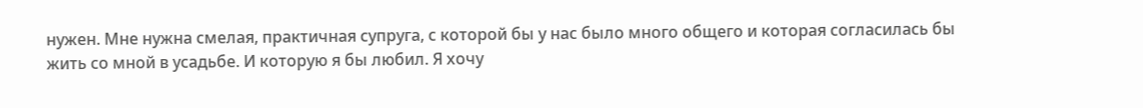нужен. Мне нужна смелая, практичная супруга, с которой бы у нас было много общего и которая согласилась бы жить со мной в усадьбе. И которую я бы любил. Я хочу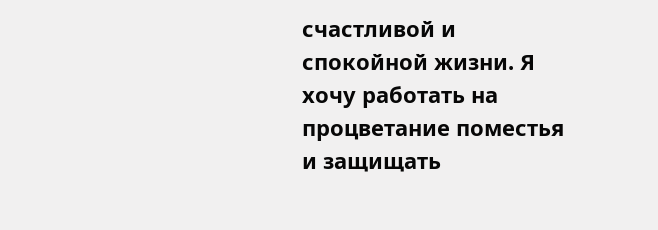счастливой и спокойной жизни. Я хочу работать на процветание поместья и защищать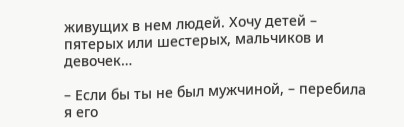живущих в нем людей. Хочу детей – пятерых или шестерых, мальчиков и девочек…

– Если бы ты не был мужчиной, – перебила я его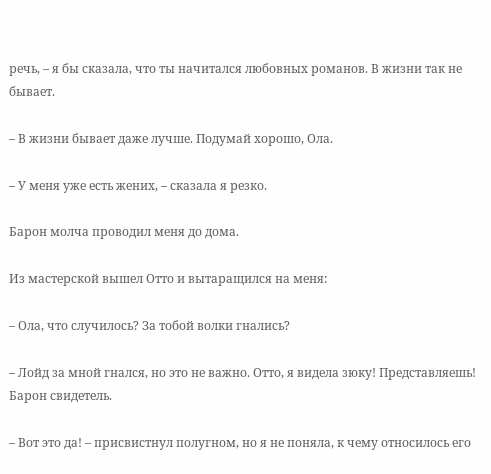речь, – я бы сказала, что ты начитался любовных романов. В жизни так не бывает.

– В жизни бывает даже лучше. Подумай хорошо, Ола.

– У меня уже есть жених, – сказала я резко.

Барон молча проводил меня до дома.

Из мастерской вышел Отто и вытаращился на меня:

– Ола, что случилось? За тобой волки гнались?

– Лойд за мной гнался, но это не важно. Отто, я видела зюку! Представляешь! Барон свидетель.

– Вот это да! – присвистнул полугном, но я не поняла, к чему относилось его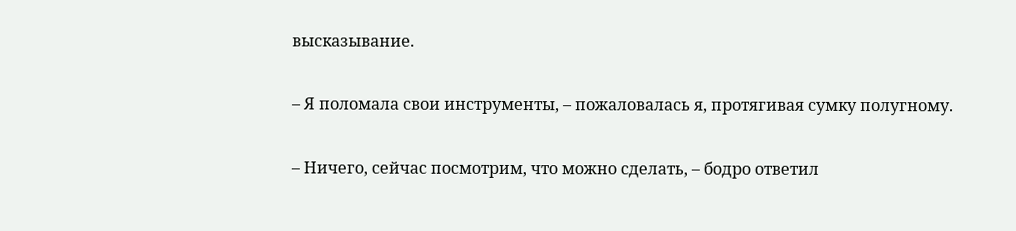высказывание.

– Я поломала свои инструменты, – пожаловалась я, протягивая сумку полугному.

– Ничего, сейчас посмотрим, что можно сделать, – бодро ответил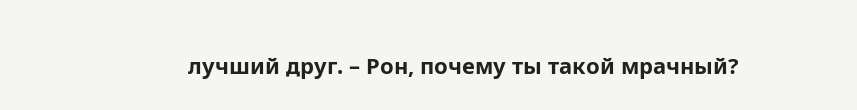лучший друг. – Рон, почему ты такой мрачный?